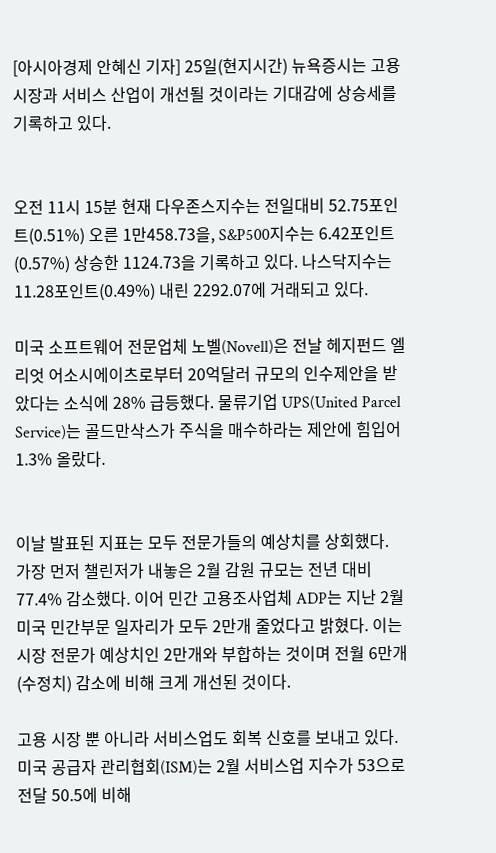[아시아경제 안혜신 기자] 25일(현지시간) 뉴욕증시는 고용 시장과 서비스 산업이 개선될 것이라는 기대감에 상승세를 기록하고 있다.


오전 11시 15분 현재 다우존스지수는 전일대비 52.75포인트(0.51%) 오른 1만458.73을, S&P500지수는 6.42포인트(0.57%) 상승한 1124.73을 기록하고 있다. 나스닥지수는 11.28포인트(0.49%) 내린 2292.07에 거래되고 있다.

미국 소프트웨어 전문업체 노벨(Novell)은 전날 헤지펀드 엘리엇 어소시에이츠로부터 20억달러 규모의 인수제안을 받았다는 소식에 28% 급등했다. 물류기업 UPS(United Parcel Service)는 골드만삭스가 주식을 매수하라는 제안에 힘입어 1.3% 올랐다.


이날 발표된 지표는 모두 전문가들의 예상치를 상회했다. 가장 먼저 챌린저가 내놓은 2월 감원 규모는 전년 대비 77.4% 감소했다. 이어 민간 고용조사업체 ADP는 지난 2월 미국 민간부문 일자리가 모두 2만개 줄었다고 밝혔다. 이는 시장 전문가 예상치인 2만개와 부합하는 것이며 전월 6만개(수정치) 감소에 비해 크게 개선된 것이다.

고용 시장 뿐 아니라 서비스업도 회복 신호를 보내고 있다. 미국 공급자 관리협회(ISM)는 2월 서비스업 지수가 53으로 전달 50.5에 비해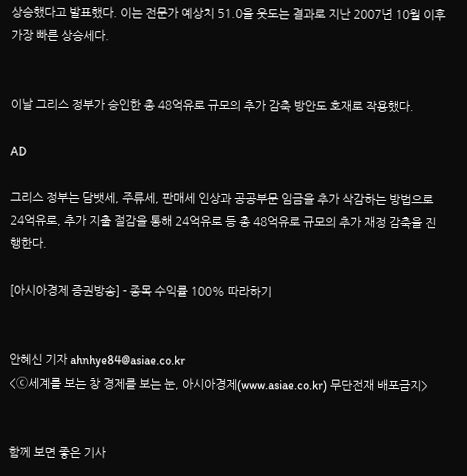상승했다고 발표했다. 이는 전문가 예상치 51.0을 웃도는 결과로 지난 2007년 10월 이후 가장 빠른 상승세다.


이날 그리스 정부가 승인한 총 48억유로 규모의 추가 감축 방안도 호재로 작용했다.

AD

그리스 정부는 담뱃세, 주류세, 판매세 인상과 공공부문 임금을 추가 삭감하는 방법으로 24억유로, 추가 지출 절감을 통해 24억유로 등 총 48억유로 규모의 추가 재정 감축을 진행한다.

[아시아경제 증권방송] - 종목 수익률 100% 따라하기


안혜신 기자 ahnhye84@asiae.co.kr
<ⓒ세계를 보는 창 경제를 보는 눈, 아시아경제(www.asiae.co.kr) 무단전재 배포금지>


함께 보면 좋은 기사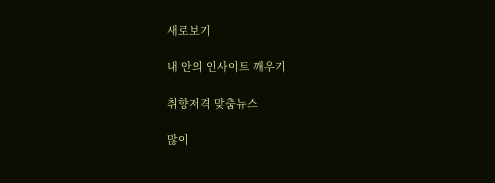새로보기

내 안의 인사이트 깨우기

취향저격 맞춤뉴스

많이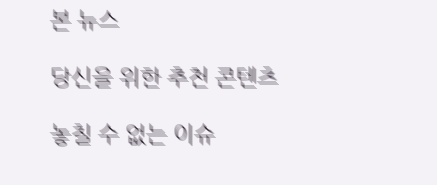본 뉴스

당신을 위한 추천 콘텐츠

놓칠 수 없는 이슈